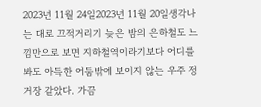2023년 11월 24일2023년 11월 20일생각나는 대로 끄적거리기 늦은 밤의 은하철도 느낌만으로 보면 지하철역이라기보다 어디를 봐도 아득한 어둠밖에 보이지 않는 우주 정거장 같았다. 가끔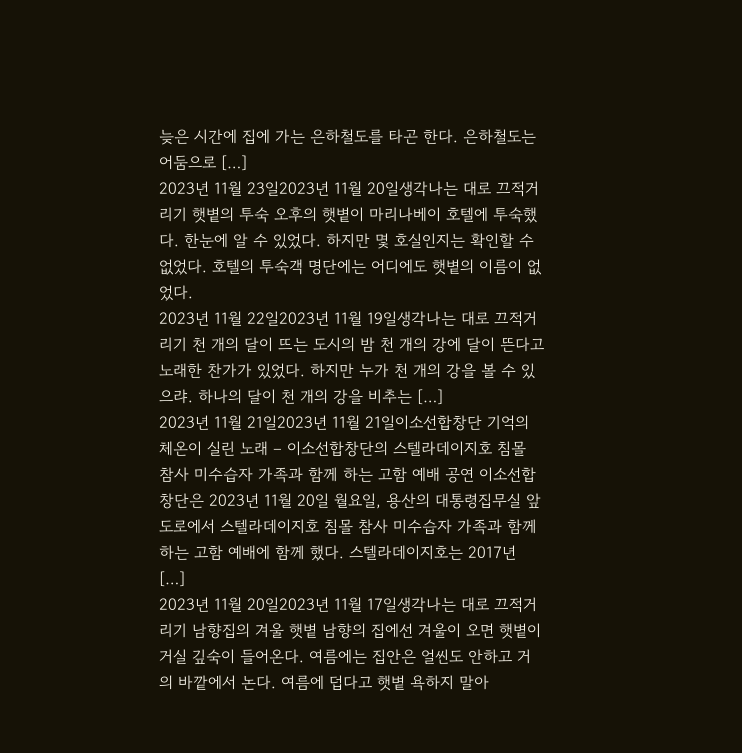늦은 시간에 집에 가는 은하철도를 타곤 한다. 은하철도는 어둠으로 […]
2023년 11월 23일2023년 11월 20일생각나는 대로 끄적거리기 햇볕의 투숙 오후의 햇볕이 마리나베이 호텔에 투숙했다. 한눈에 알 수 있었다. 하지만 몇 호실인지는 확인할 수 없었다. 호텔의 투숙객 명단에는 어디에도 햇볕의 이름이 없었다.
2023년 11월 22일2023년 11월 19일생각나는 대로 끄적거리기 천 개의 달이 뜨는 도시의 밤 천 개의 강에 달이 뜬다고 노래한 찬가가 있었다. 하지만 누가 천 개의 강을 볼 수 있으랴. 하나의 달이 천 개의 강을 비추는 […]
2023년 11월 21일2023년 11월 21일이소선합창단 기억의 체온이 실린 노래 – 이소선합창단의 스텔라데이지호 침몰 참사 미수습자 가족과 함께 하는 고함 예배 공연 이소선합창단은 2023년 11월 20일 월요일, 용산의 대통령집무실 앞 도로에서 스텔라데이지호 침몰 참사 미수습자 가족과 함께 하는 고함 예배에 함께 했다. 스텔라데이지호는 2017년 […]
2023년 11월 20일2023년 11월 17일생각나는 대로 끄적거리기 남향집의 겨울 햇볕 남향의 집에선 겨울이 오면 햇볕이 거실 깊숙이 들어온다. 여름에는 집안은 얼씬도 안하고 거의 바깥에서 논다. 여름에 덥다고 햇볕 욕하지 말아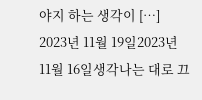야지 하는 생각이 […]
2023년 11월 19일2023년 11월 16일생각나는 대로 끄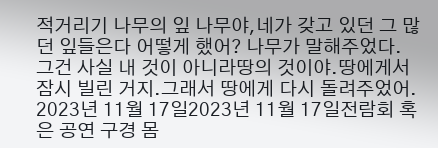적거리기 나무의 잎 나무야,네가 갖고 있던 그 많던 잎들은다 어떻게 했어? 나무가 말해주었다. 그건 사실 내 것이 아니라땅의 것이야.땅에게서 잠시 빌린 거지.그래서 땅에게 다시 돌려주었어.
2023년 11월 17일2023년 11월 17일전람회 혹은 공연 구경 몸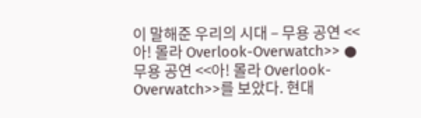이 말해준 우리의 시대 – 무용 공연 <<아! 몰라 Overlook-Overwatch>> ● 무용 공연 <<아! 몰라 Overlook-Overwatch>>를 보았다. 현대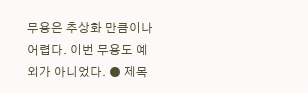무용은 추상화 만큼이나 어렵다. 이번 무용도 예외가 아니었다. ● 제목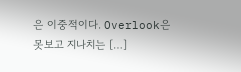은 이중적이다. Overlook은 못보고 지나치는 […]